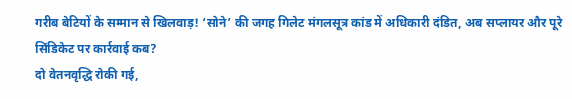गरीब बेटियों के सम्मान से खिलवाड़! ‘सोने’ की जगह गिलेट मंगलसूत्र कांड में अधिकारी दंडित, अब सप्लायर और पूरे सिंडिकेट पर कार्रवाई कब?
दो वेतनवृद्धि रोकी गई,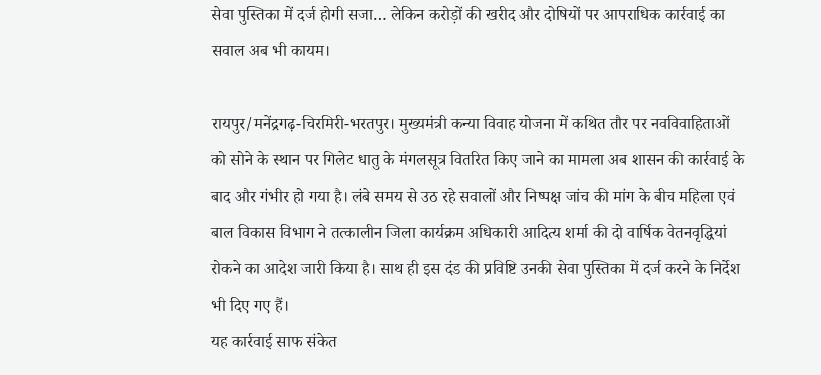सेवा पुस्तिका में दर्ज होगी सजा… लेकिन करोड़ों की खरीद और दोषियों पर आपराधिक कार्रवाई का सवाल अब भी कायम।

रायपुर/मनेंद्रगढ़-चिरमिरी-भरतपुर। मुख्यमंत्री कन्या विवाह योजना में कथित तौर पर नवविवाहिताओं को सोने के स्थान पर गिलेट धातु के मंगलसूत्र वितरित किए जाने का मामला अब शासन की कार्रवाई के बाद और गंभीर हो गया है। लंबे समय से उठ रहे सवालों और निष्पक्ष जांच की मांग के बीच महिला एवं बाल विकास विभाग ने तत्कालीन जिला कार्यक्रम अधिकारी आदित्य शर्मा की दो वार्षिक वेतनवृद्धियां रोकने का आदेश जारी किया है। साथ ही इस दंड की प्रविष्टि उनकी सेवा पुस्तिका में दर्ज करने के निर्देश भी दिए गए हैं।
यह कार्रवाई साफ संकेत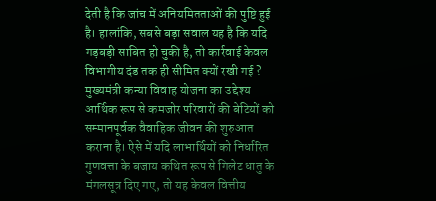देती है कि जांच में अनियमितताओं की पुष्टि हुई है। हालांकि, सबसे बड़ा सवाल यह है कि यदि गड़बड़ी साबित हो चुकी है, तो कार्रवाई केवल विभागीय दंड तक ही सीमित क्यों रखी गई ? मुख्यमंत्री कन्या विवाह योजना का उद्देश्य आर्थिक रूप से कमजोर परिवारों की बेटियों को सम्मानपूर्वक वैवाहिक जीवन की शुरुआत कराना है। ऐसे में यदि लाभार्थियों को निर्धारित गुणवत्ता के बजाय कथित रूप से गिलेट धातु के मंगलसूत्र दिए गए, तो यह केवल वित्तीय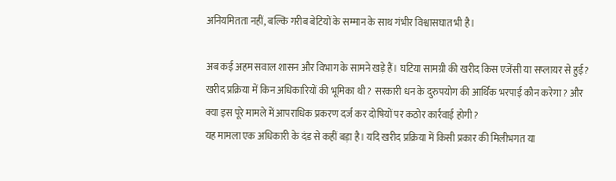अनियमितता नहीं, बल्कि गरीब बेटियों के सम्मान के साथ गंभीर विश्वासघात भी है।

अब कई अहम सवाल शासन और विभाग के सामने खड़े हैं। घटिया सामग्री की खरीद किस एजेंसी या सप्लायर से हुई? खरीद प्रक्रिया में किन अधिकारियों की भूमिका थी? सरकारी धन के दुरुपयोग की आर्थिक भरपाई कौन करेगा? और क्या इस पूरे मामले में आपराधिक प्रकरण दर्ज कर दोषियों पर कठोर कार्रवाई होगी?
यह मामला एक अधिकारी के दंड से कहीं बड़ा है। यदि खरीद प्रक्रिया में किसी प्रकार की मिलीभगत या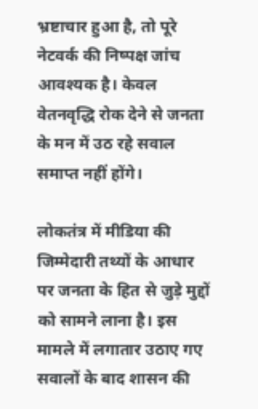भ्रष्टाचार हुआ है, तो पूरे नेटवर्क की निष्पक्ष जांच आवश्यक है। केवल वेतनवृद्धि रोक देने से जनता के मन में उठ रहे सवाल समाप्त नहीं होंगे।

लोकतंत्र में मीडिया की जिम्मेदारी तथ्यों के आधार पर जनता के हित से जुड़े मुद्दों को सामने लाना है। इस मामले में लगातार उठाए गए सवालों के बाद शासन की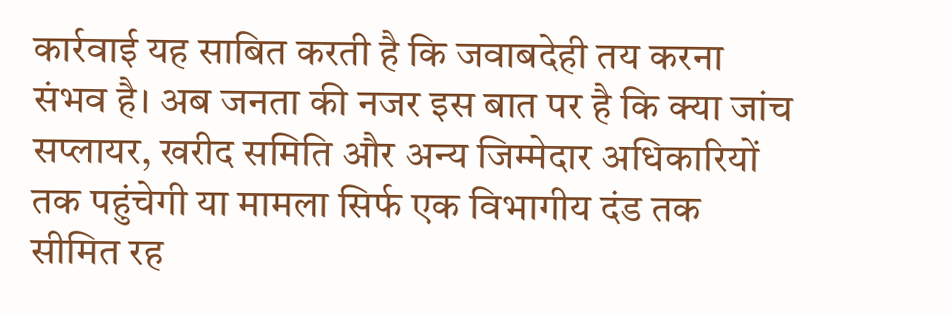कार्रवाई यह साबित करती है कि जवाबदेही तय करना संभव है। अब जनता की नजर इस बात पर है कि क्या जांच सप्लायर, खरीद समिति और अन्य जिम्मेदार अधिकारियों तक पहुंचेगी या मामला सिर्फ एक विभागीय दंड तक सीमित रह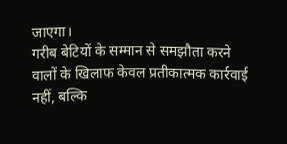जाएगा।
गरीब बेटियों के सम्मान से समझौता करने वालों के खिलाफ केवल प्रतीकात्मक कार्रवाई नहीं, बल्कि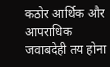कठोर आर्थिक और आपराधिक जवाबदेही तय होना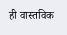ही वास्तविक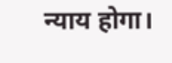न्याय होगा।